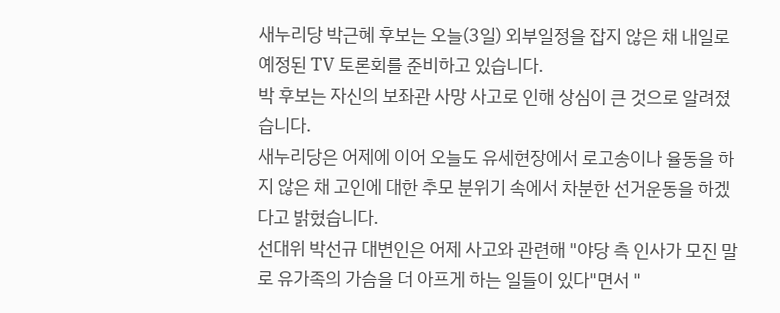새누리당 박근혜 후보는 오늘(3일) 외부일정을 잡지 않은 채 내일로 예정된 TV 토론회를 준비하고 있습니다.
박 후보는 자신의 보좌관 사망 사고로 인해 상심이 큰 것으로 알려졌습니다.
새누리당은 어제에 이어 오늘도 유세현장에서 로고송이나 율동을 하지 않은 채 고인에 대한 추모 분위기 속에서 차분한 선거운동을 하겠다고 밝혔습니다.
선대위 박선규 대변인은 어제 사고와 관련해 "야당 측 인사가 모진 말로 유가족의 가슴을 더 아프게 하는 일들이 있다"면서 "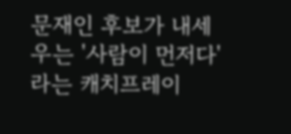문재인 후보가 내세우는 '사람이 먼저다'라는 캐치프레이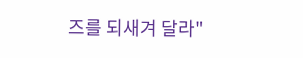즈를 되새겨 달라"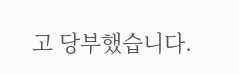고 당부했습니다.